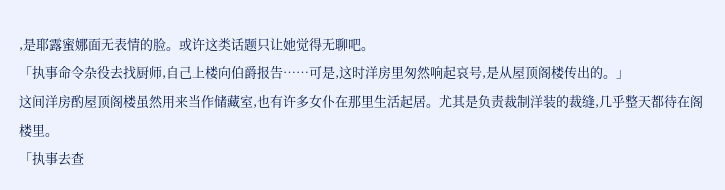,是耶露蜜娜面无表情的脸。或许这类话题只让她觉得无聊吧。
「执事命令杂役去找厨师,自己上楼向伯爵报告……可是,这时洋房里匆然响起哀号,是从屋顶阁楼传出的。」
这间洋房酌屋顶阁楼虽然用来当作储藏室,也有许多女仆在那里生活起居。尤其是负责裁制洋装的裁缝,几乎整天都待在阁楼里。
「执事去查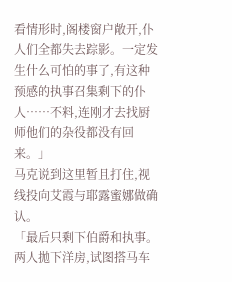看情形时,阁楼窗户敞开,仆人们全都失去踪影。一定发生什么可怕的事了,有这种预感的执事召集剩下的仆人……不料,连刚才去找厨师他们的杂役都没有回来。」
马克说到这里暂且打住,视线投向艾霞与耶露蜜娜做确认。
「最后只剩下伯爵和执事。两人拋下洋房,试图搭马车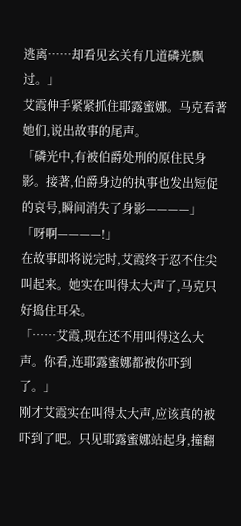逃离……却看见玄关有几道磷光飘过。」
艾霞伸手紧紧抓住耶露蜜娜。马克看著她们,说出故事的尾声。
「磷光中,有被伯爵处刑的原住民身影。接著,伯爵身边的执事也发出短促的哀号,瞬间消失了身影————」
「呀啊————!」
在故事即将说完时,艾霞终于忍不住尖叫起来。她实在叫得太大声了,马克只好捣住耳朵。
「……艾霞,现在还不用叫得这么大声。你看,连耶露蜜娜都被你吓到了。」
刚才艾霞实在叫得太大声,应该真的被吓到了吧。只见耶露蜜娜站起身,撞翻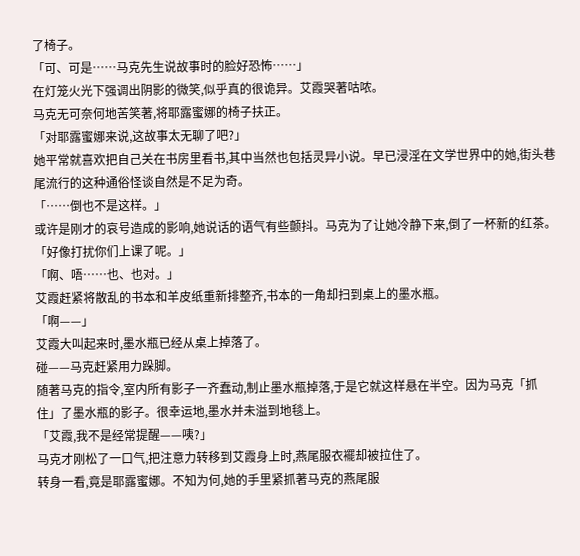了椅子。
「可、可是……马克先生说故事时的脸好恐怖……」
在灯笼火光下强调出阴影的微笑,似乎真的很诡异。艾霞哭著咕哝。
马克无可奈何地苦笑著,将耶露蜜娜的椅子扶正。
「对耶露蜜娜来说,这故事太无聊了吧?」
她平常就喜欢把自己关在书房里看书,其中当然也包括灵异小说。早已浸淫在文学世界中的她,街头巷尾流行的这种通俗怪谈自然是不足为奇。
「……倒也不是这样。」
或许是刚才的哀号造成的影响,她说话的语气有些颤抖。马克为了让她冷静下来,倒了一杯新的红茶。
「好像打扰你们上课了呢。」
「啊、唔……也、也对。」
艾霞赶紧将散乱的书本和羊皮纸重新排整齐,书本的一角却扫到桌上的墨水瓶。
「啊——」
艾霞大叫起来时,墨水瓶已经从桌上掉落了。
碰——马克赶紧用力跺脚。
随著马克的指令,室内所有影子一齐蠢动,制止墨水瓶掉落,于是它就这样悬在半空。因为马克「抓住」了墨水瓶的影子。很幸运地,墨水并未溢到地毯上。
「艾霞,我不是经常提醒——咦?」
马克才刚松了一口气,把注意力转移到艾霞身上时,燕尾服衣襬却被拉住了。
转身一看,竟是耶露蜜娜。不知为何,她的手里紧抓著马克的燕尾服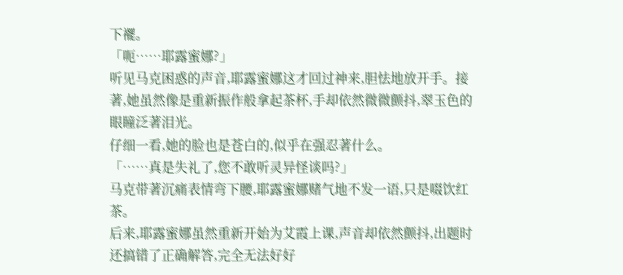下襬。
「呃……耶露蜜娜?」
听见马克困惑的声音,耶露蜜娜这才回过神来,胆怯地放开手。接著,她虽然像是重新振作般拿起茶杯,手却依然微微颤抖,翠玉色的眼瞳泛著泪光。
仔细一看,她的脸也是苍白的,似乎在强忍著什么。
「……真是失礼了,您不敢听灵异怪谈吗?」
马克带著沉痛表情弯下腰,耶露蜜娜赌气地不发一语,只是啜饮红茶。
后来,耶露蜜娜虽然重新开始为艾霞上课,声音却依然颤抖,出题时还搞错了正确解答,完全无法好好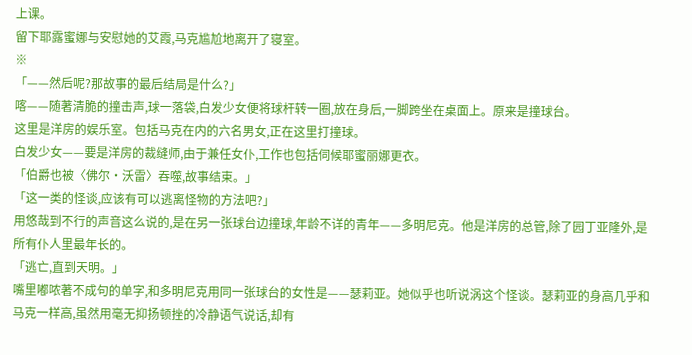上课。
留下耶露蜜娜与安慰她的艾霞,马克尴尬地离开了寝室。
※
「——然后呢?那故事的最后结局是什么?」
喀——随著清脆的撞击声,球一落袋,白发少女便将球杆转一圈,放在身后,一脚跨坐在桌面上。原来是撞球台。
这里是洋房的娱乐室。包括马克在内的六名男女,正在这里打撞球。
白发少女——要是洋房的裁缝师,由于兼任女仆,工作也包括伺候耶蜜丽娜更衣。
「伯爵也被〈佛尔·沃雷〉吞噬,故事结束。」
「这一类的怪谈,应该有可以逃离怪物的方法吧?」
用悠哉到不行的声音这么说的,是在另一张球台边撞球,年龄不详的青年——多明尼克。他是洋房的总管,除了园丁亚隆外,是所有仆人里最年长的。
「逃亡,直到天明。」
嘴里嘟哝著不成句的单字,和多明尼克用同一张球台的女性是——瑟莉亚。她似乎也听说涡这个怪谈。瑟莉亚的身高几乎和马克一样高,虽然用毫无抑扬顿挫的冷静语气说话,却有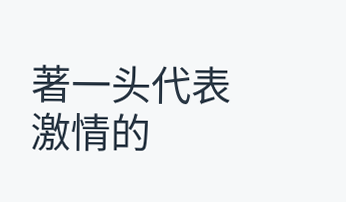著一头代表激情的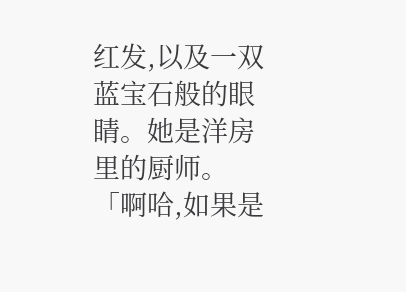红发,以及一双蓝宝石般的眼睛。她是洋房里的厨师。
「啊哈,如果是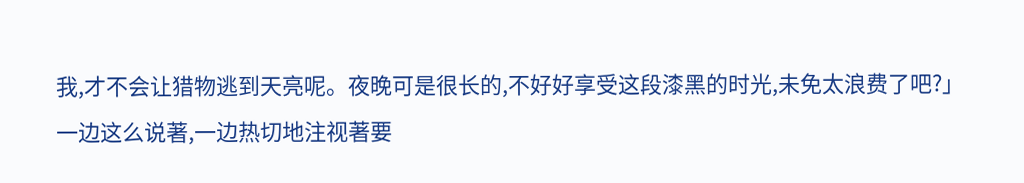我,才不会让猎物逃到天亮呢。夜晚可是很长的,不好好享受这段漆黑的时光,未免太浪费了吧?」
一边这么说著,一边热切地注视著要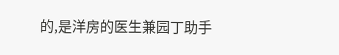的,是洋房的医生兼园丁助手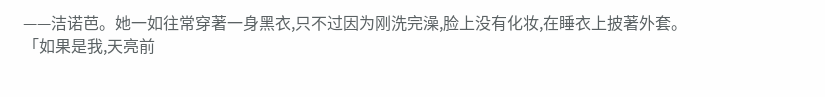——洁诺芭。她一如往常穿著一身黑衣,只不过因为刚洗完澡,脸上没有化妆,在睡衣上披著外套。
「如果是我,天亮前